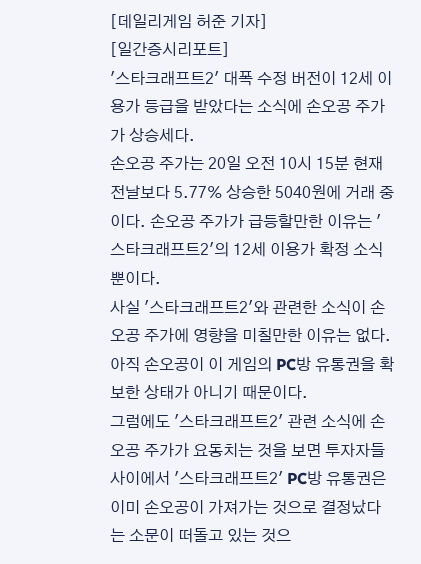[데일리게임 허준 기자]
[일간증시리포트]
'스타크래프트2' 대폭 수정 버전이 12세 이용가 등급을 받았다는 소식에 손오공 주가가 상승세다.
손오공 주가는 20일 오전 10시 15분 현재 전날보다 5.77% 상승한 5040원에 거래 중이다. 손오공 주가가 급등할만한 이유는 '스타크래프트2'의 12세 이용가 확정 소식 뿐이다.
사실 '스타크래프트2'와 관련한 소식이 손오공 주가에 영향을 미칠만한 이유는 없다. 아직 손오공이 이 게임의 PC방 유통권을 확보한 상태가 아니기 때문이다.
그럼에도 '스타크래프트2' 관련 소식에 손오공 주가가 요동치는 것을 보면 투자자들 사이에서 '스타크래프트2' PC방 유통권은 이미 손오공이 가져가는 것으로 결정났다는 소문이 떠돌고 있는 것으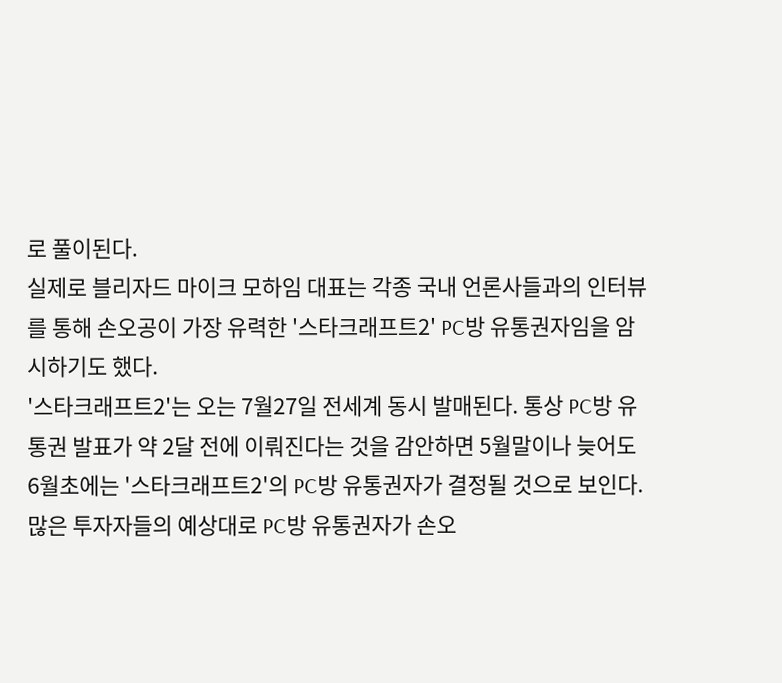로 풀이된다.
실제로 블리자드 마이크 모하임 대표는 각종 국내 언론사들과의 인터뷰를 통해 손오공이 가장 유력한 '스타크래프트2' PC방 유통권자임을 암시하기도 했다.
'스타크래프트2'는 오는 7월27일 전세계 동시 발매된다. 통상 PC방 유통권 발표가 약 2달 전에 이뤄진다는 것을 감안하면 5월말이나 늦어도 6월초에는 '스타크래프트2'의 PC방 유통권자가 결정될 것으로 보인다.
많은 투자자들의 예상대로 PC방 유통권자가 손오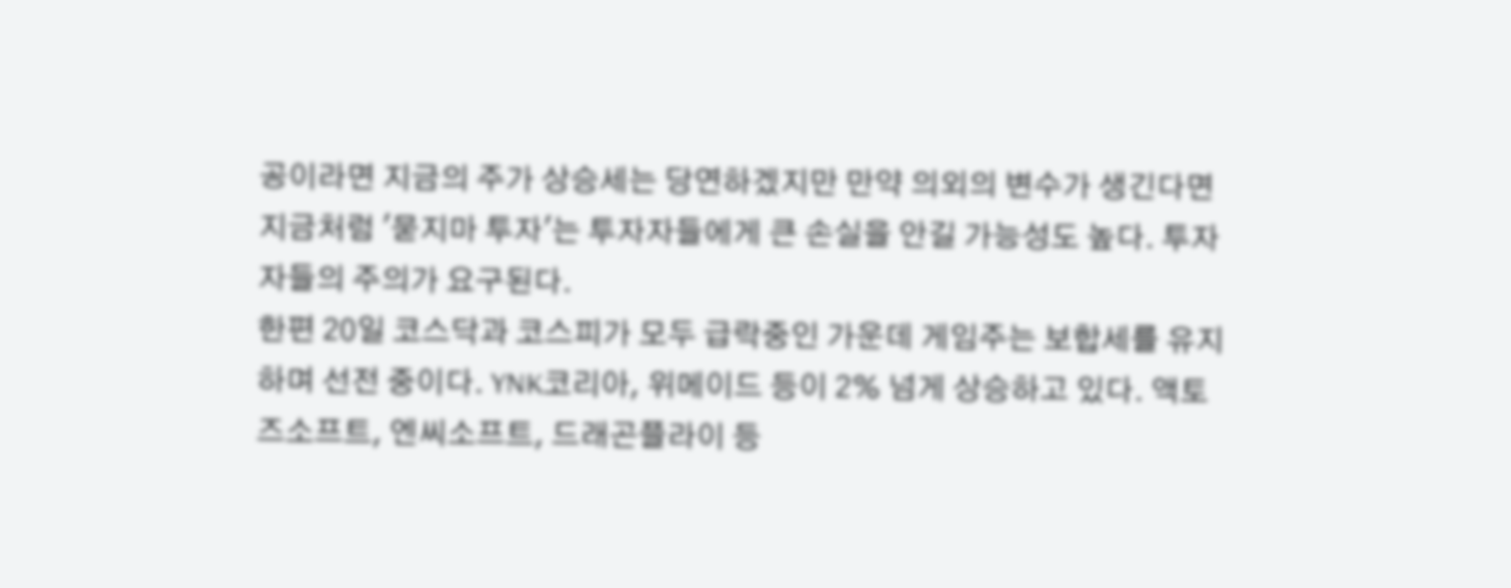공이라면 지금의 주가 상승세는 당연하겠지만 만약 의외의 변수가 생긴다면 지금처럼 '묻지마 투자'는 투자자들에게 큰 손실을 안길 가능성도 높다. 투자자들의 주의가 요구된다.
한편 20일 코스닥과 코스피가 모두 급락중인 가운데 게임주는 보합세를 유지하며 선전 중이다. YNK코리아, 위메이드 등이 2% 넘게 상승하고 있다. 액토즈소프트, 엔씨소프트, 드래곤플라이 등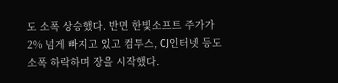도 소폭 상승했다. 반면 한빛소프트 주가가 2% 넘게 빠지고 있고 컴투스, CJ인터넷 등도 소폭 하락하며 장을 시작했다.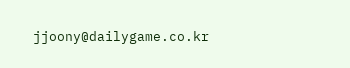jjoony@dailygame.co.kr